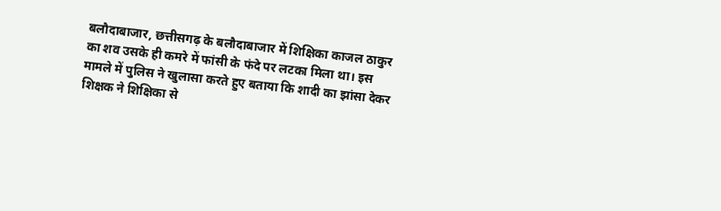बलौदाबाजार, छत्तीसगढ़ के बलौदाबाजार में शिक्षिका काजल ठाकुर का शव उसके ही कमरे में फांसी के फंदे पर लटका मिला था। इस मामले में पुलिस ने खुलासा करते हुए बताया कि शादी का झांसा देकर शिक्षक ने शिक्षिका से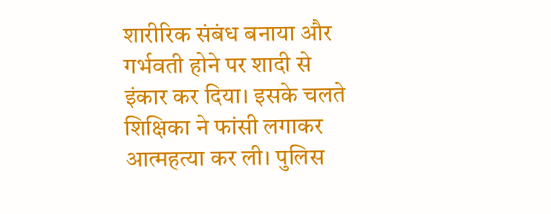शारीरिक संबंध बनाया और गर्भवती होने पर शादी से इंकार कर दिया। इसके चलते शिक्षिका ने फांसी लगाकर आत्महत्या कर ली। पुलिस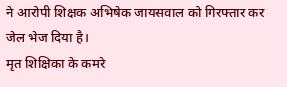ने आरोपी शिक्षक अभिषेक जायसवाल को गिरफ्तार कर जेल भेज दिया है।
मृत शिक्षिका के कमरे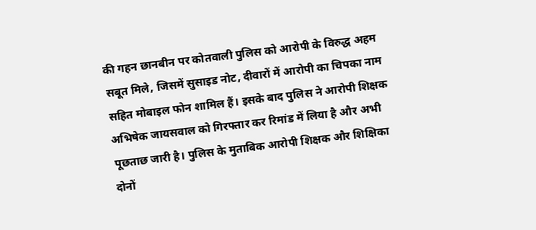की गहन छानबीन पर कोतवाली पुलिस को आरोपी के विरुद्ध अहम सबूत मिले, जिसमें सुसाइड नोट, दीवारों में आरोपी का चिपका नाम सहित मोबाइल फोन शामिल हैं। इसके बाद पुलिस ने आरोपी शिक्षक अभिषेक जायसवाल को गिरफ्तार कर रिमांड में लिया है और अभी पूछताछ जारी है। पुलिस के मुताबिक आरोपी शिक्षक और शिक्षिका दोनों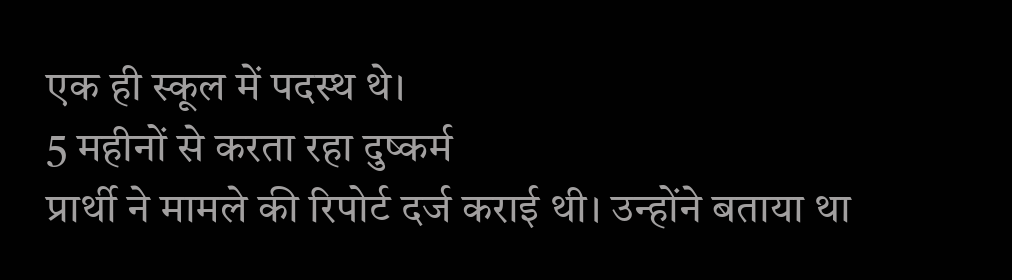एक ही स्कूल में पदस्थ थे।
5 महीनों से करता रहा दुष्कर्म
प्रार्थी ने मामले की रिपोर्ट दर्ज कराई थी। उन्होंने बताया था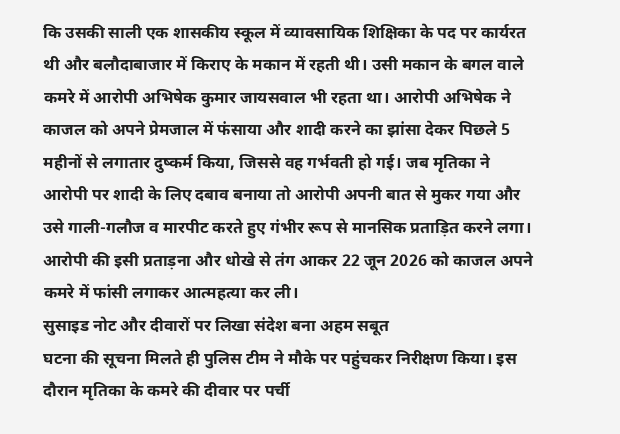कि उसकी साली एक शासकीय स्कूल में व्यावसायिक शिक्षिका के पद पर कार्यरत थी और बलौदाबाजार में किराए के मकान में रहती थी। उसी मकान के बगल वाले कमरे में आरोपी अभिषेक कुमार जायसवाल भी रहता था। आरोपी अभिषेक ने काजल को अपने प्रेमजाल में फंसाया और शादी करने का झांसा देकर पिछले 5 महीनों से लगातार दुष्कर्म किया, जिससे वह गर्भवती हो गई। जब मृतिका ने आरोपी पर शादी के लिए दबाव बनाया तो आरोपी अपनी बात से मुकर गया और उसे गाली-गलौज व मारपीट करते हुए गंभीर रूप से मानसिक प्रताड़ित करने लगा। आरोपी की इसी प्रताड़ना और धोखे से तंग आकर 22 जून 2026 को काजल अपने कमरे में फांसी लगाकर आत्महत्या कर ली।
सुसाइड नोट और दीवारों पर लिखा संदेश बना अहम सबूत
घटना की सूचना मिलते ही पुलिस टीम ने मौके पर पहुंचकर निरीक्षण किया। इस दौरान मृतिका के कमरे की दीवार पर पर्ची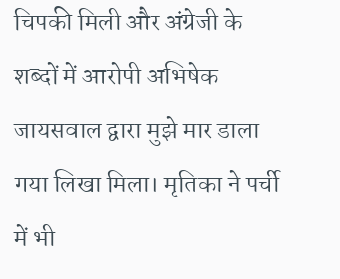चिपकी मिली और अंग्रेजी के शब्दों में आरोपी अभिषेक जायसवाल द्वारा मुझे मार डाला गया लिखा मिला। मृतिका ने पर्ची में भी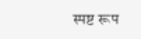स्पष्ट रूप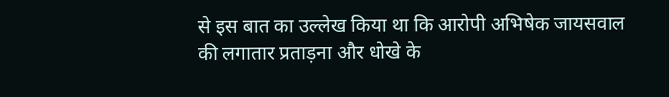से इस बात का उल्लेख किया था कि आरोपी अभिषेक जायसवाल की लगातार प्रताड़ना और धोखे के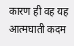कारण ही वह यह आत्मघाती कदम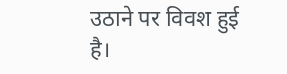उठाने पर विवश हुई है।